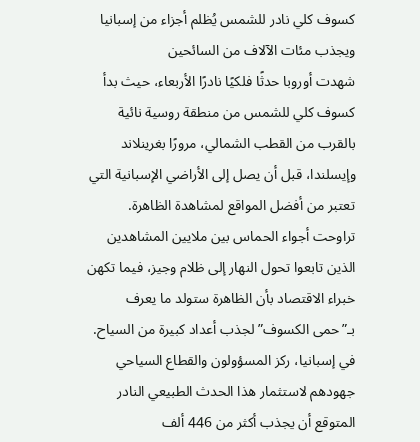كسوف كلي نادر للشمس يُظلم أجزاء من إسبانيا ويجذب مئات الآلاف من السائحين
شهدت أوروبا حدثًا فلكيًا نادرًا الأربعاء، حيث بدأ كسوف كلي للشمس من منطقة روسية نائية بالقرب من القطب الشمالي، مرورًا بغرينلاند وإيسلندا، قبل أن يصل إلى الأراضي الإسبانية التي تعتبر من أفضل المواقع لمشاهدة الظاهرة. تراوحت أجواء الحماس بين ملايين المشاهدين الذين تابعوا تحول النهار إلى ظلام وجيز، فيما تكهن خبراء الاقتصاد بأن الظاهرة ستولد ما يعرف بـ”حمى الكسوف” لجذب أعداد كبيرة من السياح.
في إسبانيا، ركز المسؤولون والقطاع السياحي جهودهم لاستثمار هذا الحدث الطبيعي النادر المتوقع أن يجذب أكثر من 446 ألف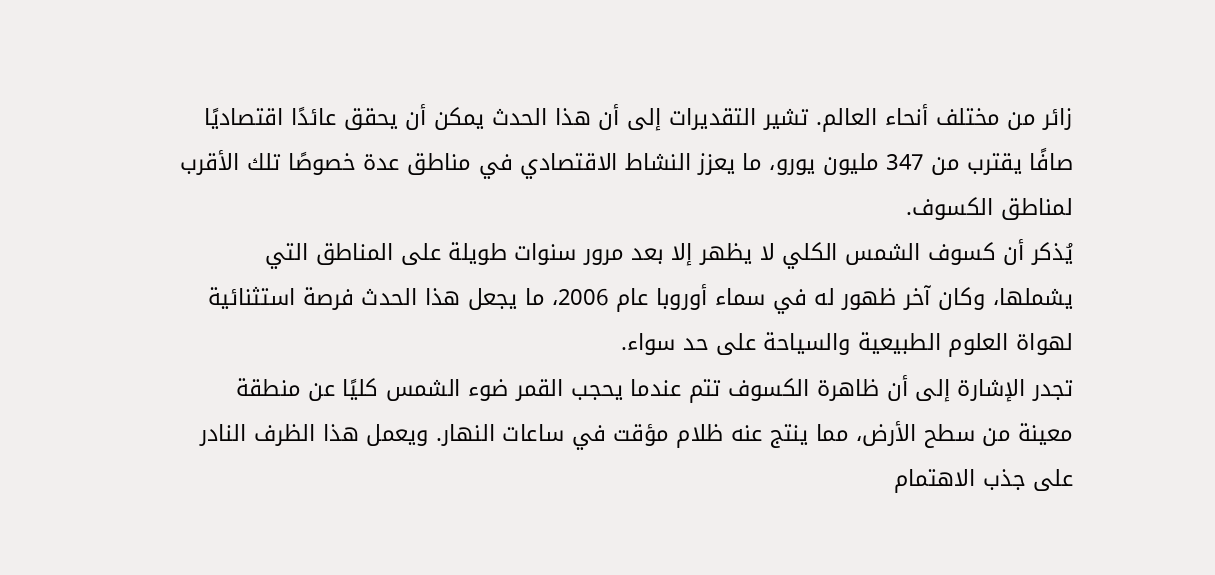زائر من مختلف أنحاء العالم. تشير التقديرات إلى أن هذا الحدث يمكن أن يحقق عائدًا اقتصاديًا صافًا يقترب من 347 مليون يورو، ما يعزز النشاط الاقتصادي في مناطق عدة خصوصًا تلك الأقرب لمناطق الكسوف.
يُذكر أن كسوف الشمس الكلي لا يظهر إلا بعد مرور سنوات طويلة على المناطق التي يشملها، وكان آخر ظهور له في سماء أوروبا عام 2006، ما يجعل هذا الحدث فرصة استثنائية لهواة العلوم الطبيعية والسياحة على حد سواء.
تجدر الإشارة إلى أن ظاهرة الكسوف تتم عندما يحجب القمر ضوء الشمس كليًا عن منطقة معينة من سطح الأرض، مما ينتج عنه ظلام مؤقت في ساعات النهار. ويعمل هذا الظرف النادر على جذب الاهتمام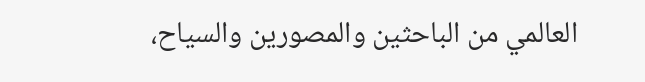العالمي من الباحثين والمصورين والسياح،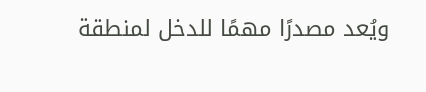ويُعد مصدرًا مهمًا للدخل لمنطقة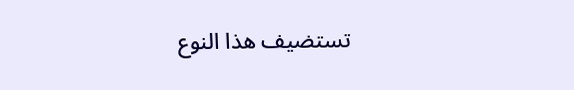تستضيف هذا النوع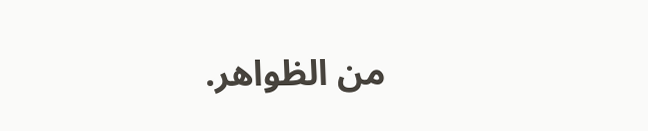من الظواهر.